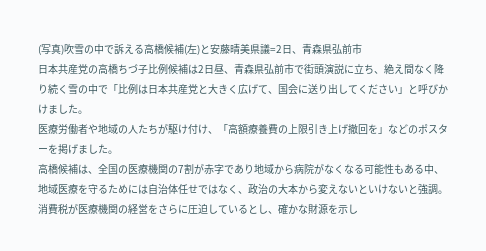(写真)吹雪の中で訴える高橋候補(左)と安藤晴美県議=2日、青森県弘前市
日本共産党の高橋ちづ子比例候補は2日昼、青森県弘前市で街頭演説に立ち、絶え間なく降り続く雪の中で「比例は日本共産党と大きく広げて、国会に送り出してください」と呼びかけました。
医療労働者や地域の人たちが駆け付け、「高額療養費の上限引き上げ撤回を」などのポスターを掲げました。
高橋候補は、全国の医療機関の7割が赤字であり地域から病院がなくなる可能性もある中、地域医療を守るためには自治体任せではなく、政治の大本から変えないといけないと強調。消費税が医療機関の経営をさらに圧迫しているとし、確かな財源を示し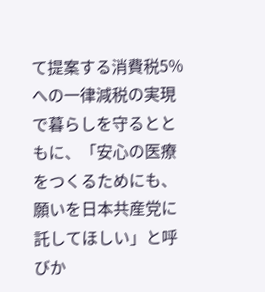て提案する消費税5%への一律減税の実現で暮らしを守るとともに、「安心の医療をつくるためにも、願いを日本共産党に託してほしい」と呼びか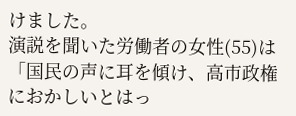けました。
演説を聞いた労働者の女性(55)は「国民の声に耳を傾け、高市政権におかしいとはっ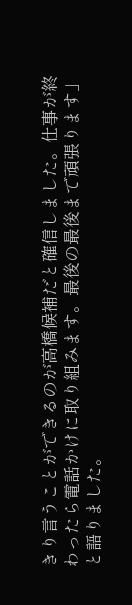きり言うことができるのが高橋候補だと確信しました。仕事が終わったら電話かけに取り組みます。最後の最後まで頑張ります」と語りました。